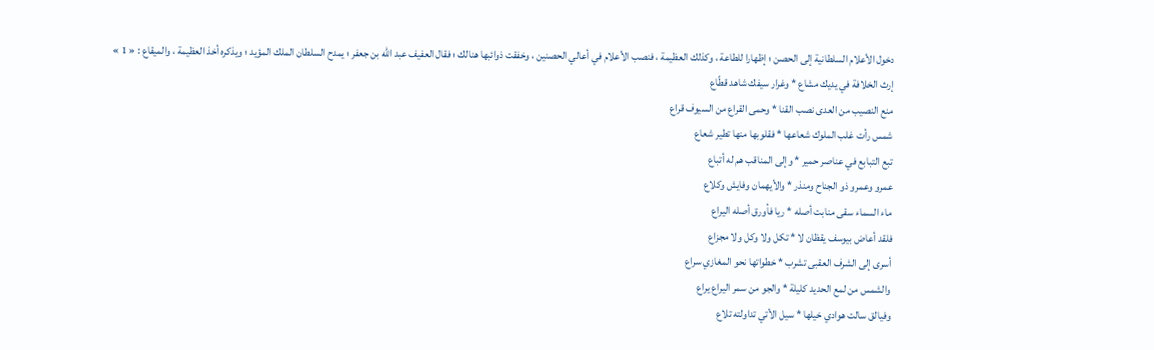دخول الأعلام السلطانية إلى الحصن ؛ إظهارا للطاعة ، وكذلك العظيمة ، فنصب الأعلام في أعالي الحصنين ، وخفقت ذوائبها هنالك ؛ فقال العفيف عبد اللّه بن جعفر ؛ يمدح السلطان الملك المؤيد ؛ ويذكره أخذ العظيمة ، والميقاع : « 1 »
إرث الخلافة في يديك مشاع * وغرار سيفك شاهد قطّاع
منع النصيب من العدى نصب القنا * وحمى القراع من السيوف قراع
شمس رأت غلب الملوك شعاعها * فقلوبها منها تطير شعاع
تبع التبابع في عناصر حمير * وإلى المناقب هم له أتباع
عمرو وعمرو ذو الجناح ومنذر * والأيهمان وفايش وكلاع
ماء السماء سقى منابت أصله * ريا فأورق أصله اليراع
فلقد أعاض بيوسف يقظان لا * تكل ولا وكل ولا مجزاع
أسرى إلى الشرف العقبى تشرب * خطواتها نحو المغازي سراع
والشمس من لمع الحديد كليلة * والجو من سمر اليراع يراع
وفيالق سالت هوادي خيلها * سيل الأتي تداولته تلاع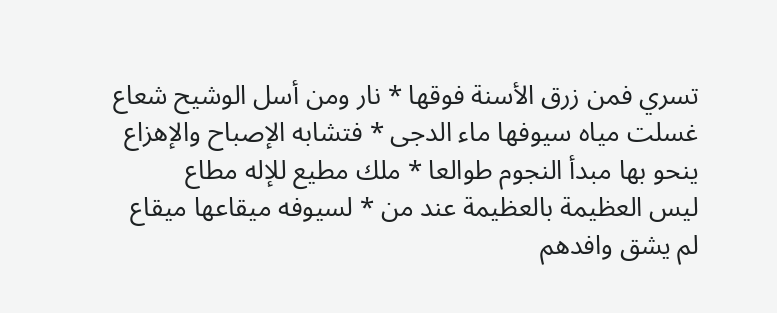تسري فمن زرق الأسنة فوقها * نار ومن أسل الوشيح شعاع
غسلت مياه سيوفها ماء الدجى * فتشابه الإصباح والإهزاع
ينحو بها مبدأ النجوم طوالعا * ملك مطيع للإله مطاع
ليس العظيمة بالعظيمة عند من * لسيوفه ميقاعها ميقاع
لم يشق وافدهم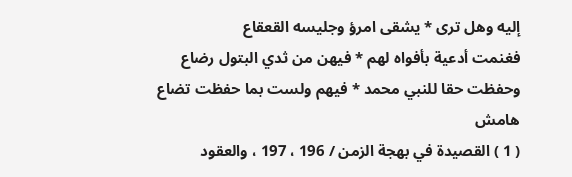إليه وهل ترى * يشقى امرؤ وجليسه القعقاع
فغنمت أدعية بأفواه لهم * فيهن من ثدي البتول رضاع
وحفظت حقا للنبي محمد * فيهم ولست بما حفظت تضاع
هامش
( 1 ) القصيدة في بهجة الزمن / 196 ، 197 ، والعقود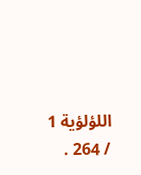اللؤلؤية 1 / 264 .